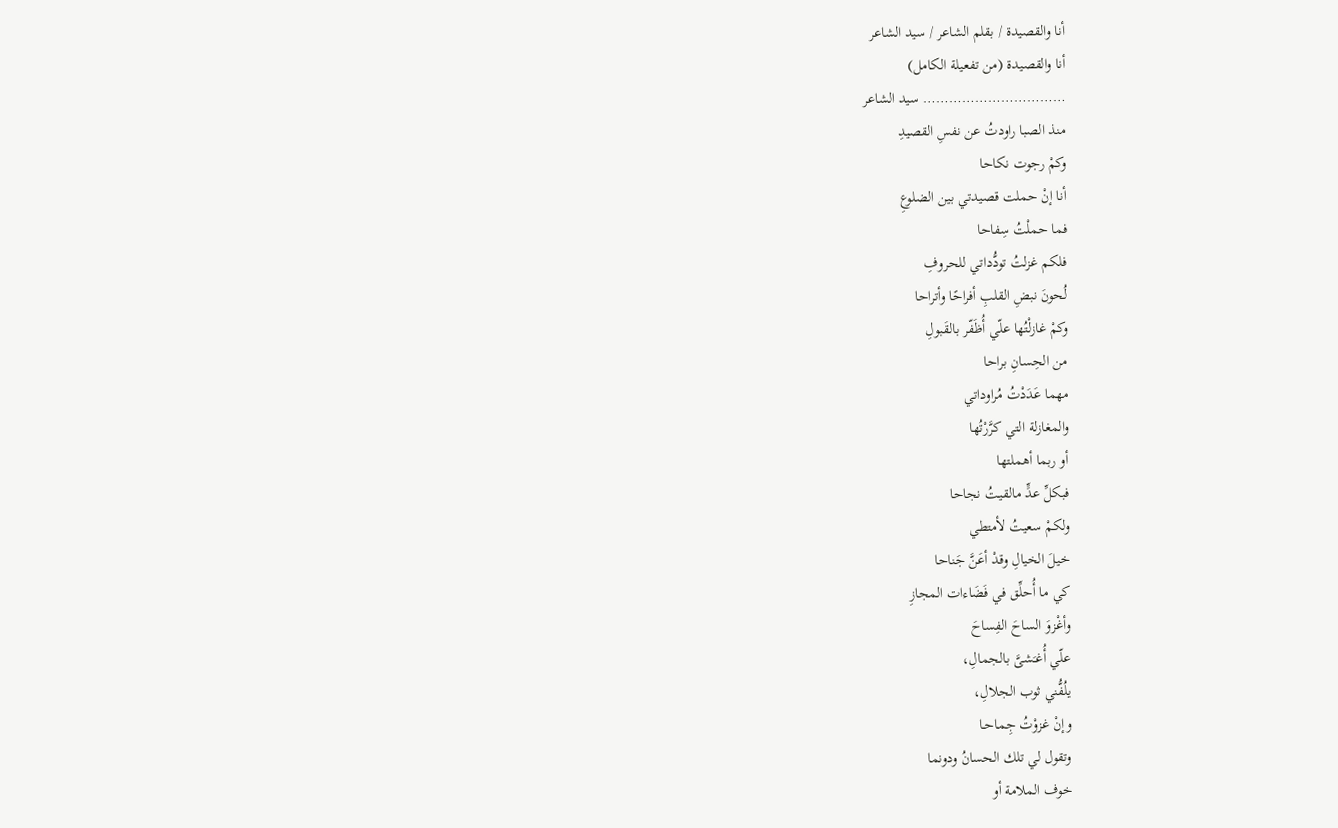أنا والقصيدة / بقلم الشاعر / سيد الشاعر
أنا والقصيدة (من تفعيلة الكامل)
…………………………… سيد الشاعر
منذ الصبا راودتُ عن نفسِ القصيدِ
وكمْ رجوت نكاحا
أنا إنْ حملت قصيدتي بين الضلوعِ
فما حملْتُ سِفاحا
فلكم غزلتُ تودُّداتي للحروفِ
لُحونَ نبضِ القلبِ أفراحًا وأتراحا
وكمْ غازلْتُها علّي أُظَفّر بالقَبولِ
من الحِسانِ براحا
مهما عَدَدْتُ مُراوداتي
والمغازلة التي كرَّرْتُها
أو ربما أهملتها
فبكلِّ عدٍّ مالقيـتُ نجاحا
ولكمْ سعيتُ لأمتطي
خيلَ الخيالِ وقدْ أعَنَّ جَناحا
كي ما أُحلِّق في فَضَاءات المجازِ
وأغْزوَ الساحَ الفِساحَ
علّي أُغـَشىَّ بالجمالِ،
يلُفُّني ثوب الجلالِ،
وإنْ غزوْتُ جِمـاحـا
وتقول لي تلك الحسانُ ودونما
خوف الملامة أو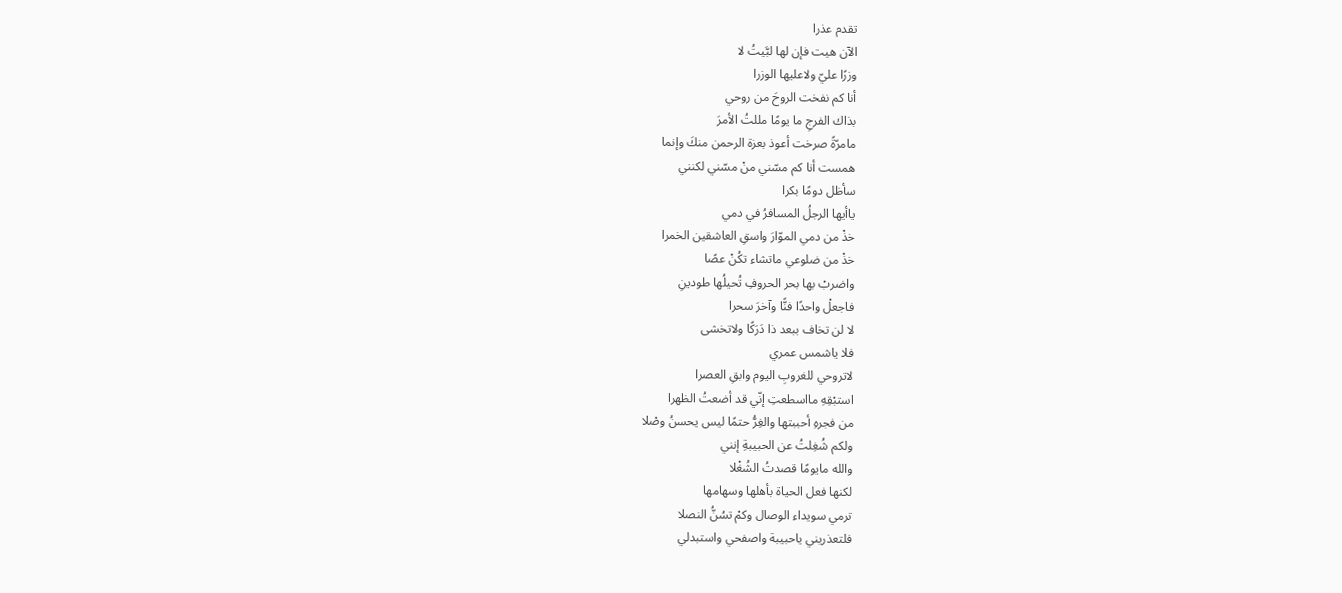تقدم عذرا
الآن هيت فإن لها لبَّيتُ لا
وزرًا عليّ ولاعليها الوزرا
أنا كم نفخت الروحَ من روحي
بذاك الفرجِ ما يومًا مللتُ الأمرَ
مامرّةً صرخت أعوذ بعزة الرحمن منكَ وإنما
همست أنا كم مسّني منْ مسّني لكنني
سأظل دومًا بكرا
ياأيها الرجلُ المسافرُ في دمي
خذْ من دمي الموّارَ واسقِ العاشقين الخمرا
خذْ من ضلوعي ماتشاء تكُنْ عصًا
واضربْ بها بحر الحروفِ تُحيلُها طودينِ
فاجعلْ واحدًا فنًّا وآخرَ سحرا
لا لن تخاف ببعد ذا دَرَكًا ولاتخشى
فلا ياشمس عمري
لاتروحي للغروبِ اليوم وابقِ العصرا
استبْقِهِ مااسطعتِ إنّي قد أضعتُ الظهرا
من فجرهِ أحببتها والغِرُّ حتمًا ليس يحسنُ وصْلا
ولكم شُغِلتُ عن الحبيبةِ إنني
والله مايومًا قصدتُ الشُغْلا
لكنها فعل الحياة بأهلها وسهامها
ترمي سويداء الوصال وكمْ تسُنُّ النصلا
فلتعذريني ياحبيبة واصفحي واستبدلي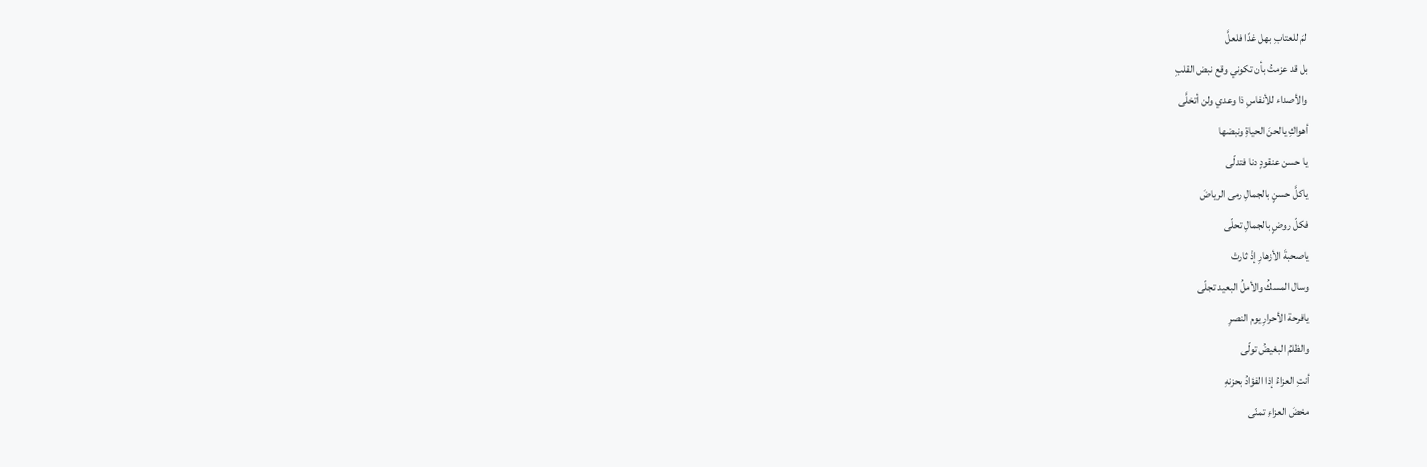لمَ للعتابِ بهل غدًا فلعلَّ
بل قد عزمتُ بأن تكوني وقع نبض القلبِ
والأصداء للأنفاسِ ذا وعدي ولن أتخلَّى
أهواكِ يالحنَ الحياةِ ونبضها
يا حسن عنقودٍ دنا فتدلّى
ياكلَّ حسنٍ بالجمالِ رمى الرياضَ
فكلّ روضٍ بالجمالِ تحلّى
ياصحبةَ الأزهارِ إذْ ثارتْ
وسال المسكُ والأملُ البعيد تجلّى
يافرحة الأحرارِ يوم النصرِ
والظلمُ البغيضُ تولّى
أنتِ العزاءُ إذا الفؤادُ بحزنهِ
محْضَ العزاءِ تمنّى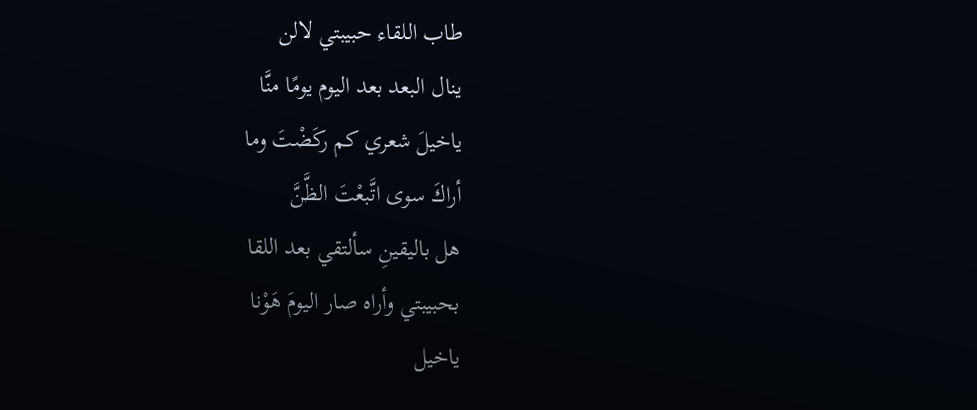طاب اللقاء حبيبتي لالن
ينال البعد بعد اليوم يومًا منَّا
ياخيلَ شعري كم ركَضْتَ وما
أراكَ سوى اتَّبعْتَ الظَّنَّ
هل باليقينِ سألتقي بعد اللقا
بحبيبتي وأراه صار اليومَ هَوْنا
ياخيل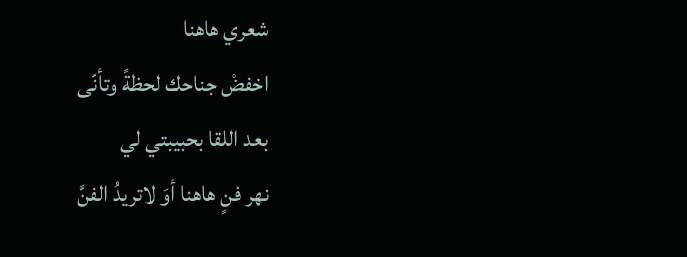شعري هاهنا
اخفضْ جناحك لحظةً وتأنّى
بعد اللقا بحبيبتي لي
نهر فنٍ هاهنا أوَ لاتريدُ الفنَّ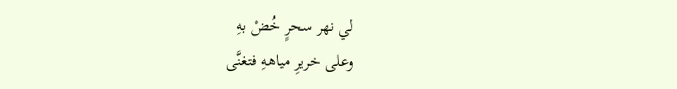لي نهر سحرٍ خُضْ بهِ
وعلى خريرِ مياههِ فتغنَّى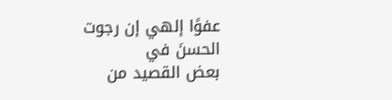عفوًا إلهي إن رجوت الحسنَ في
بعض القصيد من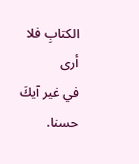الكتابِ فلا أرى
في غير آيكَ حسنا.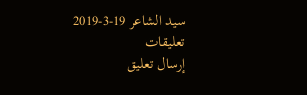سيد الشاعر 19-3-2019
تعليقات
إرسال تعليق